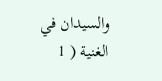والسيدان في الغنية ( 1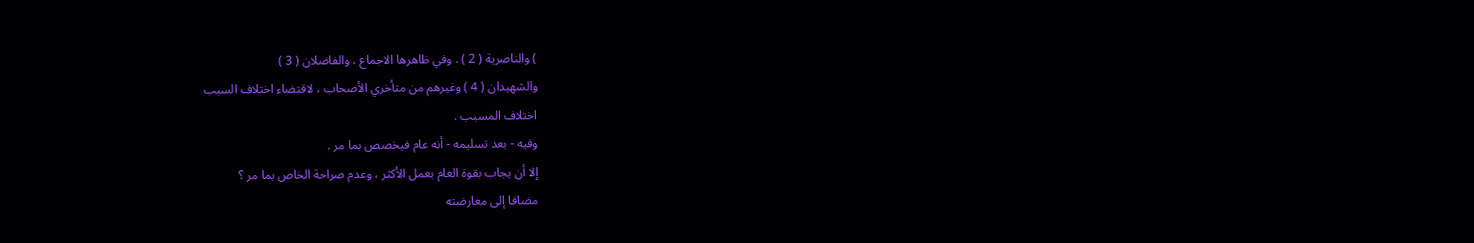) والناصرية ( 2 ) . وفي ظاهرها الاجماع ، والفاضلان ( 3 )
والشهيدان ( 4 ) وغيرهم من متأخري الأصحاب ، لاقتضاء اختلاف السبب
اختلاف المسبب .
وفيه - بعد تسليمه - أنه عام فيخصص بما مر .
إلا أن يجاب بقوة العام بعمل الأكثر ، وعدم صراحة الخاص بما مر ؟
مضافا إلى معارضته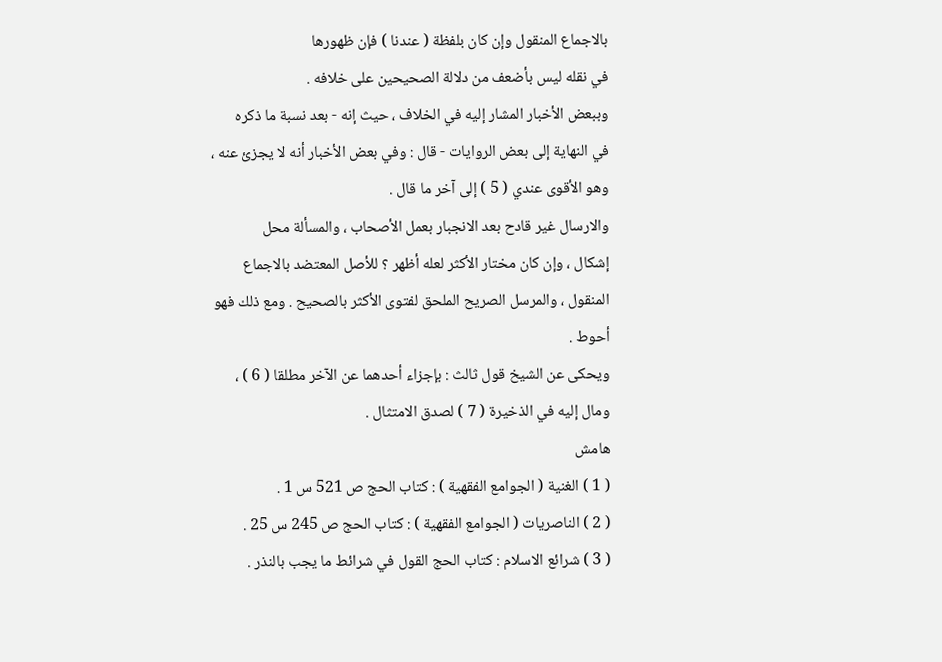بالاجماع المنقول وإن كان بلفظة ( عندنا ) فإن ظهورها
في نقله ليس بأضعف من دلالة الصحيحين على خلافه .
وببعض الأخبار المشار إليه في الخلاف ، حيث إنه - بعد نسبة ما ذكره
في النهاية إلى بعض الروايات - قال : وفي بعض الأخبار أنه لا يجزئ عنه ،
وهو الأقوى عندي ( 5 ) إلى آخر ما قال .
والارسال غير قادح بعد الانجبار بعمل الأصحاب ، والمسألة محل
إشكال ، وإن كان مختار الأكثر لعله أظهر ؟ للأصل المعتضد بالاجماع
المنقول ، والمرسل الصريح الملحق لفتوى الأكثر بالصحيح . ومع ذلك فهو
أحوط .
ويحكى عن الشيخ قول ثالث : بإجزاء أحدهما عن الآخر مطلقا ( 6 ) ،
ومال إليه في الذخيرة ( 7 ) لصدق الامتثال .
هامش
( 1 ) الغنية ( الجوامع الفقهية ) : كتاب الحج ص 521 س 1 .
( 2 ) الناصريات ( الجوامع الفقهية ) : كتاب الحج ص 245 س 25 .
( 3 ) شرائع الاسلام : كتاب الحج القول في شرائط ما يجب بالنذر .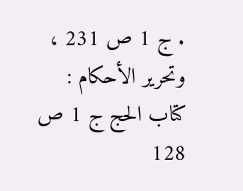. ج 1 ص 231 ، وتحرير الأحكام :
كتاب الحج ج 1 ص 128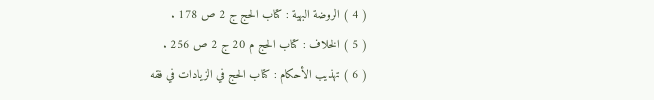( 4 ) الروضة البهية : كتاب الحج ج 2 ص 178 .
( 5 ) الخلاف : كتاب الحج م 20 ج 2 ص 256 .
( 6 ) تهذيب الأحكام : كتاب الحج في الزيادات في فقه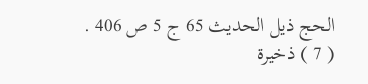الحج ذيل الحديث 65 ج 5 ص 406 .
( 7 ) ذخيرة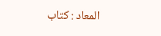المعاد : كتاب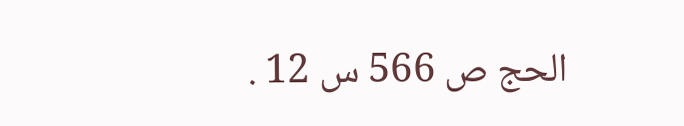الحج ص 566 س 12 .